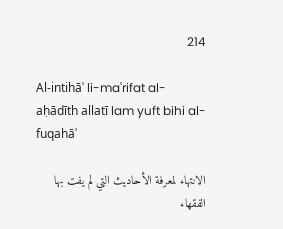214

Al-intihāʾ li-maʿrifat al-aḥādīth allatī lam yuft bihi al-fuqahāʾ

الانتهاء لمعرفة الأحاديث التي لم يفت بها الفقهاء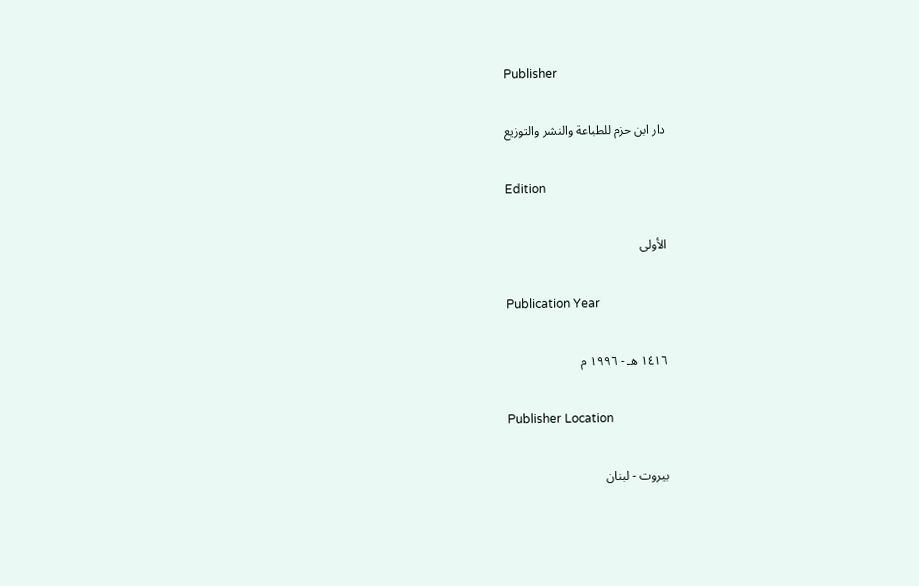Publisher

دار ابن حزم للطباعة والنشر والتوزيع

Edition

الأولى

Publication Year

١٤١٦ هـ - ١٩٩٦ م

Publisher Location

بيروت - لبنان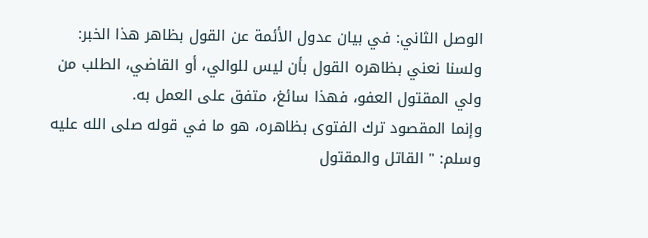الوصل الثاني: في بيان عدول الأئمة عن القول بظاهر هذا الخبر:
ولسنا نعني بظاهره القول بأن ليس للوالي، أو القاضي، الطلب من ولي المقتول العفو، فهذا سائغ، متفق على العمل به.
وإنما المقصود ترك الفتوى بظاهره، هو ما في قوله صلى الله عليه وسلم: " القاتل والمقتول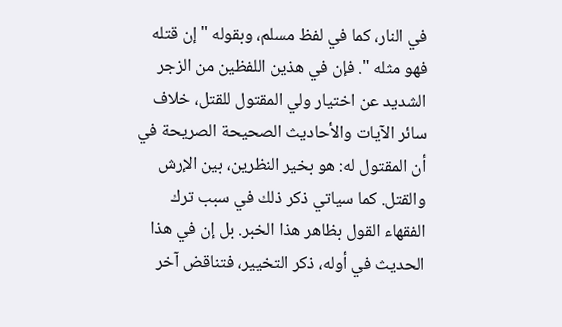في النار، كما في لفظ مسلم، وبقوله " إن قتله فهو مثله ". فإن في هذين اللفظين من الزجر الشديد عن اختيار ولي المقتول للقتل، خلاف سائر الآيات والأحاديث الصحيحة الصريحة في أن المقتول له: هو بخير النظرين، بين الإرش والقتل. كما سياتي ذكر ذلك في سبب ترك الفقهاء القول بظاهر هذا الخبر. بل إن في هذا الحديث في أوله، ذكر التخيير، فتناقض آخر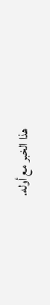هذا الخبر مع أوله.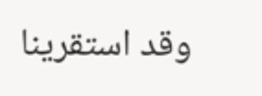وقد استقرينا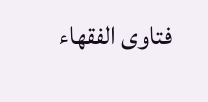فتاوى الفقهاء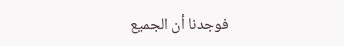فوجدنا أن الجميع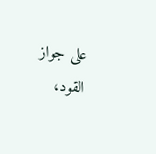على جواز القود،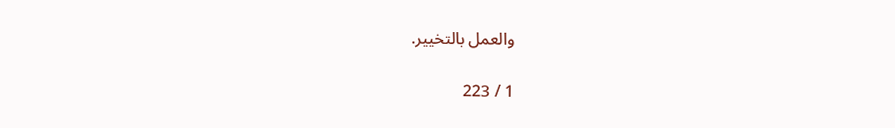والعمل بالتخيير.

1 / 223